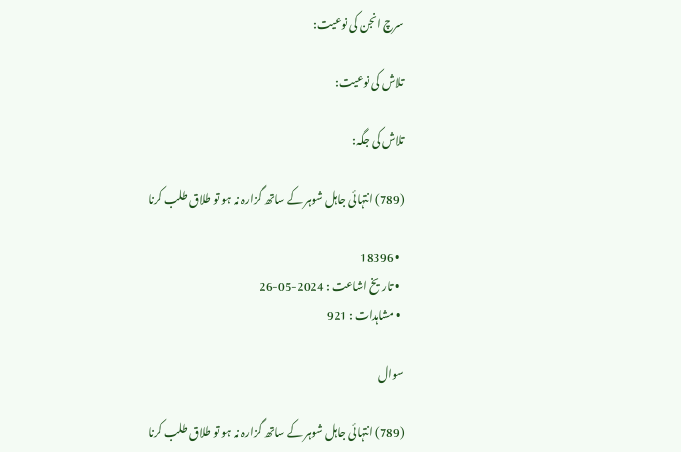سرچ انجن کی نوعیت:

تلاش کی نوعیت:

تلاش کی جگہ:

(789) انتہائی جاہل شوہر کے ساتھ گزارہ نہ ہو تو طلاق طلب کرنا

  • 18396
  • تاریخ اشاعت : 2024-05-26
  • مشاہدات : 921

سوال

(789) انتہائی جاہل شوہر کے ساتھ گزارہ نہ ہو تو طلاق طلب کرنا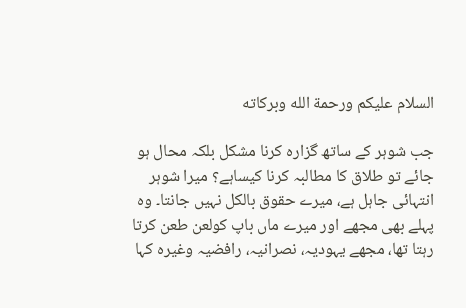السلام عليكم ورحمة الله وبركاته

جب شوہر کے ساتھ گزارہ کرنا مشکل بلکہ محال ہو جائے تو طلاق کا مطالبہ کرنا کیساہے؟ میرا شوہر انتہائی جاہل ہے، میرے حقوق بالکل نہیں جانتا۔ وہ پہلے بھی مجھے اور میرے ماں باپ کولعن طعن کرتا رہتا تھا، مجھے یہودیہ، نصرانیہ، رافضیہ وغیرہ کہا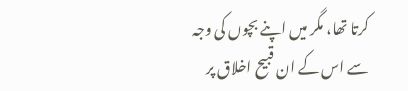کرتا تھا، مگر میں اپنے بچوں کی وجہ سے اس کے ان قبیح اخلاق پر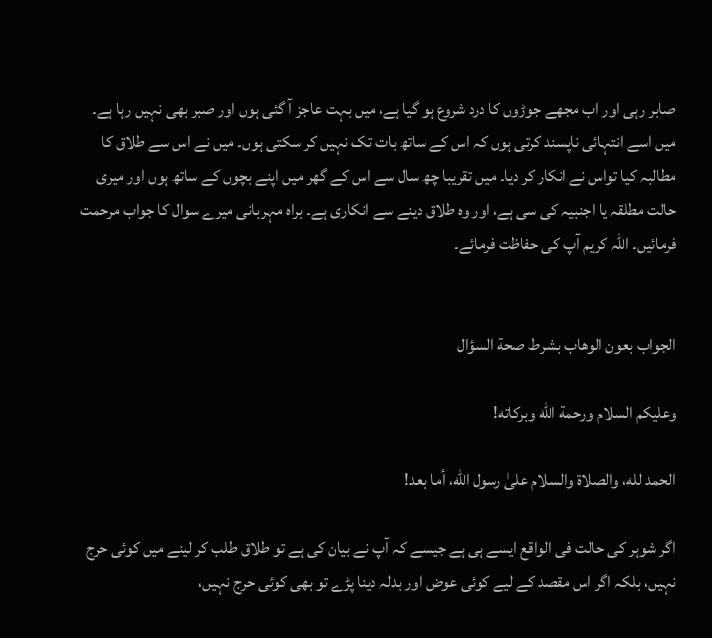صابر رہی اور اب مجھے جوڑوں کا درد شروع ہو گیا ہے، میں بہت عاجز آ گئی ہوں اور صبر بھی نہیں رہا ہے۔ میں اسے انتہائی ناپسند کرتی ہوں کہ اس کے ساتھ بات تک نہیں کر سکتی ہوں۔ میں نے اس سے طلاق کا مطالبہ کیا تواس نے انکار کر دیا۔ میں تقریبا چھ سال سے اس کے گھر میں اپنے بچوں کے ساتھ ہوں اور میری حالت مطلقہ یا اجنبیہ کی سی ہے، اور وہ طلاق دینے سے انکاری ہے۔ براہ مہربانی میرے سوال کا جواب مرحمت فرمائیں۔ اللہ کریم آپ کی حفاظت فرمائے۔


الجواب بعون الوهاب بشرط صحة السؤال

وعلیکم السلام ورحمة الله وبرکاته!

الحمد لله، والصلاة والسلام علىٰ رسول الله، أما بعد!

اگر شوہر کی حالت فی الواقع ایسے ہی ہے جیسے کہ آپ نے بیان کی ہے تو طلاق طلب کر لینے میں کوئی حرج نہیں، بلکہ اگر اس مقصد کے لیے کوئی عوض اور بدلہ دینا پڑے تو بھی کوئی حرج نہیں،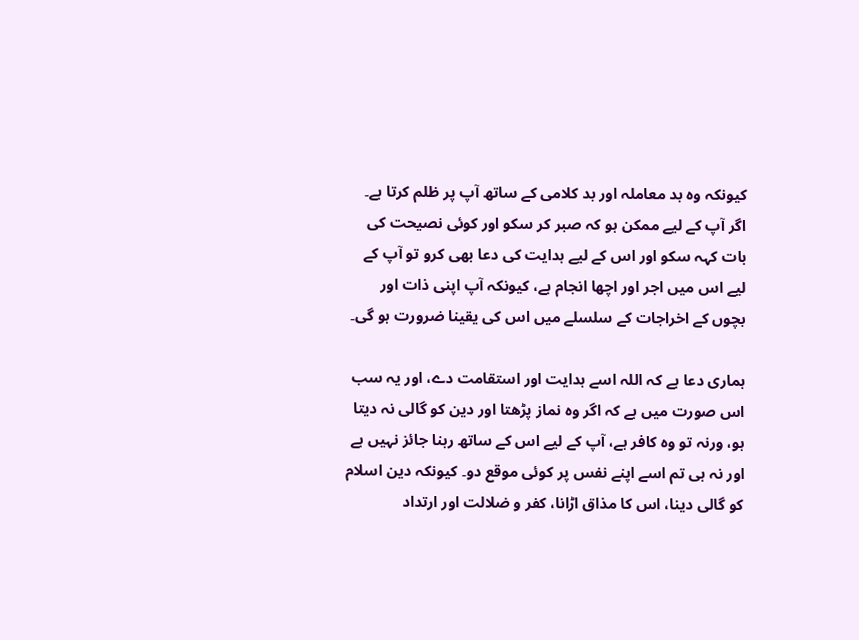کیونکہ وہ بد معاملہ اور بد کلامی کے ساتھ آپ پر ظلم کرتا ہے۔ اگر آپ کے لیے ممکن ہو کہ صبر کر سکو اور کوئی نصیحت کی بات کہہ سکو اور اس کے لیے ہدایت کی دعا بھی کرو تو آپ کے لیے اس میں اجر اور اچھا انجام ہے، کیونکہ آپ اپنی ذات اور بچوں کے اخراجات کے سلسلے میں اس کی یقینا ضرورت ہو گی۔

ہماری دعا ہے کہ اللہ اسے ہدایت اور استقامت دے، اور یہ سب اس صورت میں ہے کہ اگر وہ نماز پڑھتا اور دین کو گالی نہ دیتا ہو، ورنہ تو وہ کافر ہے، آپ کے لیے اس کے ساتھ رہنا جائز نہیں ہے اور نہ ہی تم اسے اپنے نفس پر کوئی موقع دو۔ کیونکہ دین اسلام کو گالی دینا، اس کا مذاق اڑانا، کفر و ضلالت اور ارتداد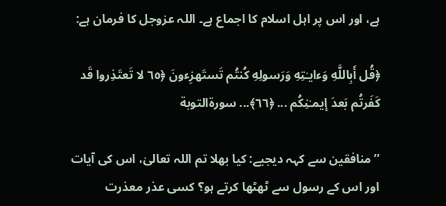ہے، اور اس پر اہل اسلام کا اجماع ہے۔ اللہ عزوجل کا فرمان ہے:

﴿قُل أَبِاللَّهِ وَءايـٰتِهِ وَرَسولِهِ كُنتُم تَستَهزِءونَ ﴿٦٥ لا تَعتَذِروا قَد كَفَرتُم بَعدَ إيمـٰنِكُم ... ﴿٦٦﴾... سورةالتوبة

’’منافقین سے کہہ دیجیے: کیا بھلا تم اللہ تعالیٰ، اس کی آیات اور اس کے رسول سے ٹھٹھا کرتے ہو؟ کسی عذر معذرت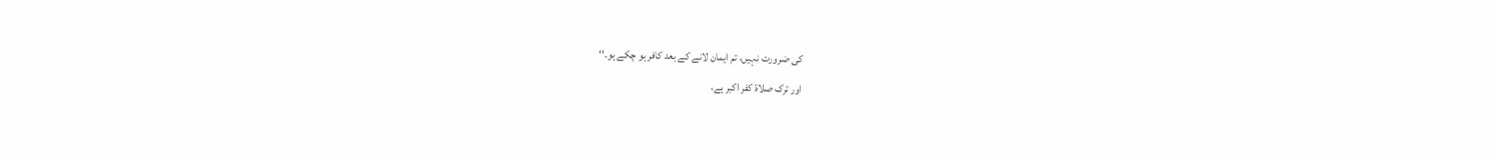کی ضرورت نہیں، تم ایمان لانے کے بعد کافر ہو چکے ہو۔‘‘

اور ترک صلاۃ کفر اکبر ہے،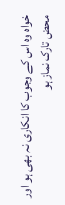خواہ وہ اس کے وجوب کا انکاری نہ بھی ہو اور محض تارک نماز ہو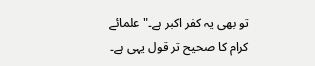تو بھی یہ کفر اکبر ہے۔" علمائے کرام کا صحیح تر قول یہی ہے۔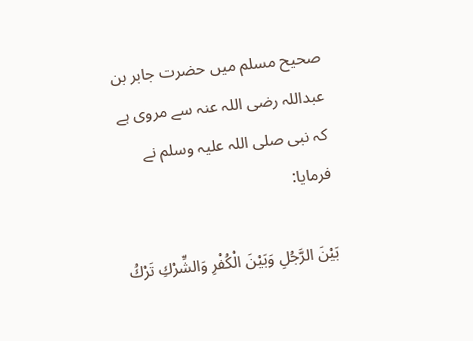صحیح مسلم میں حضرت جابر بن عبداللہ رضی اللہ عنہ سے مروی ہے کہ نبی صلی اللہ علیہ وسلم نے فرمایا:

بَيْنَ الرَّجُلِ وَبَيْنَ الْكُفْرِ وَالشِّرْكِ تَرْكُ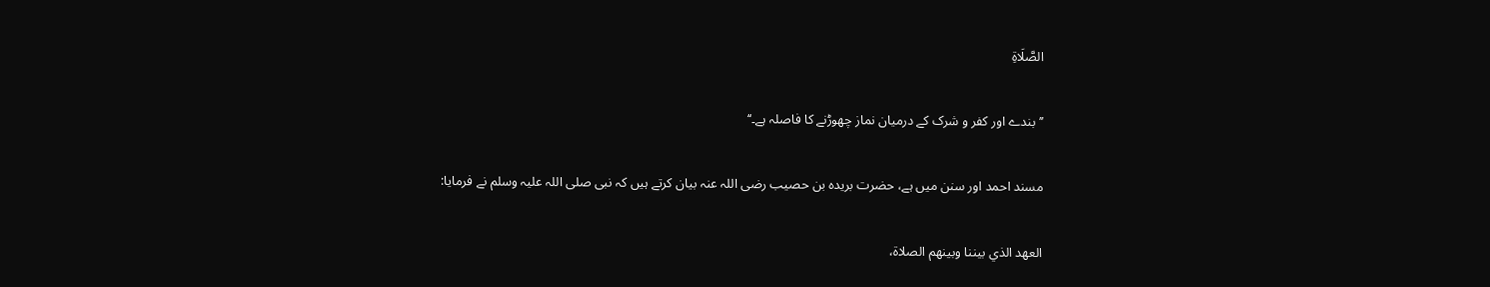الصَّلَاةِ

’’بندے اور کفر و شرک کے درمیان نماز چھوڑنے کا فاصلہ ہے۔‘‘

مسند احمد اور سنن میں ہے، حضرت بریدہ بن حصیب رضی اللہ عنہ بیان کرتے ہیں کہ نبی صلی اللہ علیہ وسلم نے فرمایا:

العهد الذي بيننا وبينهم الصلاة،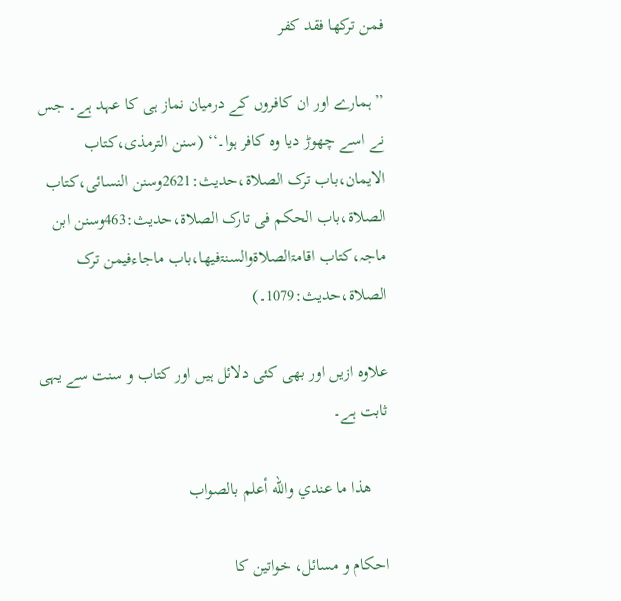فمن تركها فقد كفر

’’ہمارے اور ان کافروں کے درمیان نماز ہی کا عہد ہے۔ جس نے اسے چھوڑ دیا وہ کافر ہوا۔‘‘ (سنن الترمذی،کتاب الایمان،باب ترک الصلاۃ،حدیث:2621وسنن النسائی،کتاب الصلاۃ،باب الحکم فی تارک الصلاۃ،حدیث:463وسنن ابن ماجہ،کتاب اقامۃالصلاۃوالسنۃفیھا،باب ماجاءفیمن ترک الصلاۃ،حدیث:1079۔)

علاوہ ازیں اور بھی کئی دلائل ہیں اور کتاب و سنت سے یہی ثابت ہے۔

    ھذا ما عندي والله أعلم بالصواب

احکام و مسائل، خواتین کا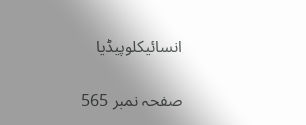انسائیکلوپیڈیا

صفحہ نمبر 565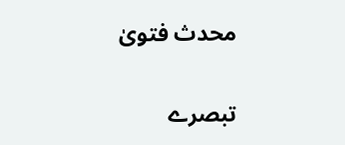محدث فتویٰ

تبصرے